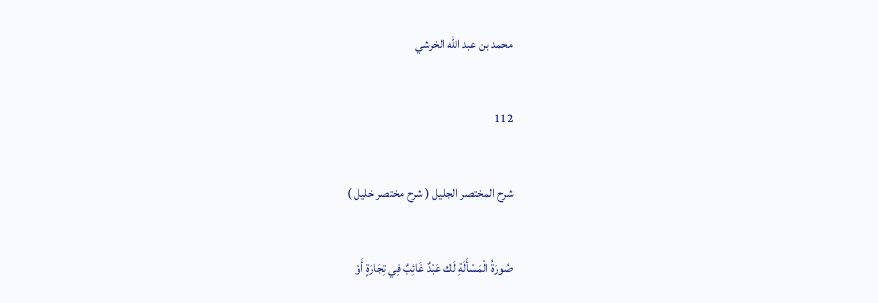محمد بن عبد الله الخرشي

112

شرح المختصر الجليل ( شرح مختصر خليل )

صُورَةُ الْمَسْأَلَةِ لَك عَبْدٌ غَائِبٌ فِي تِجَارَةٍ أَوْ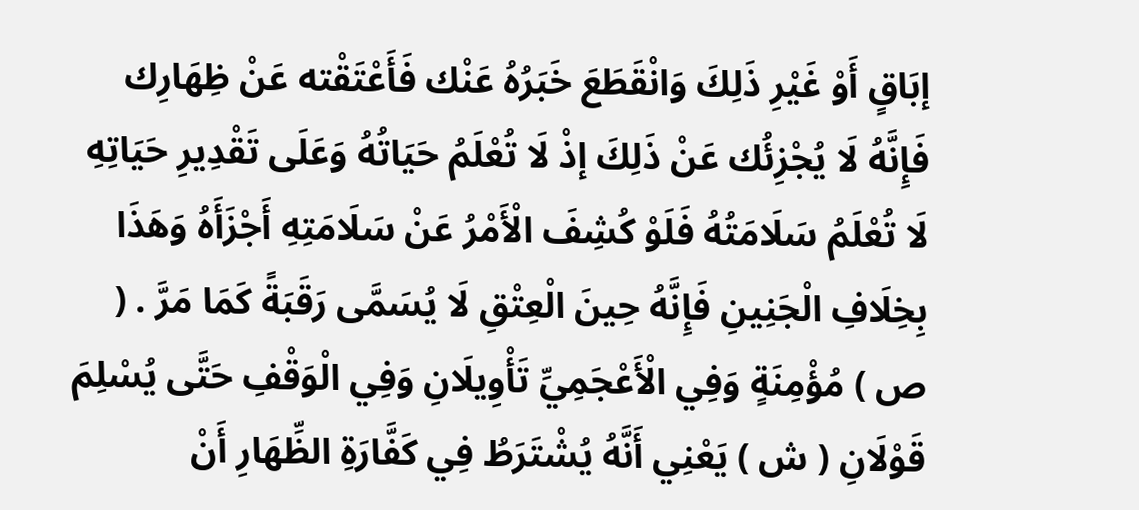إبَاقٍ أَوْ غَيْرِ ذَلِكَ وَانْقَطَعَ خَبَرُهُ عَنْك فَأَعْتَقْته عَنْ ظِهَارِك فَإِنَّهُ لَا يُجْزِئُك عَنْ ذَلِكَ إذْ لَا تُعْلَمُ حَيَاتُهُ وَعَلَى تَقْدِيرِ حَيَاتِهِ لَا تُعْلَمُ سَلَامَتُهُ فَلَوْ كُشِفَ الْأَمْرُ عَنْ سَلَامَتِهِ أَجْزَأَهُ وَهَذَا بِخِلَافِ الْجَنِينِ فَإِنَّهُ حِينَ الْعِتْقِ لَا يُسَمَّى رَقَبَةً كَمَا مَرَّ . ( ص ) مُؤْمِنَةٍ وَفِي الْأَعْجَمِيِّ تَأْوِيلَانِ وَفِي الْوَقْفِ حَتَّى يُسْلِمَ قَوْلَانِ ( ش ) يَعْنِي أَنَّهُ يُشْتَرَطُ فِي كَفَّارَةِ الظِّهَارِ أَنْ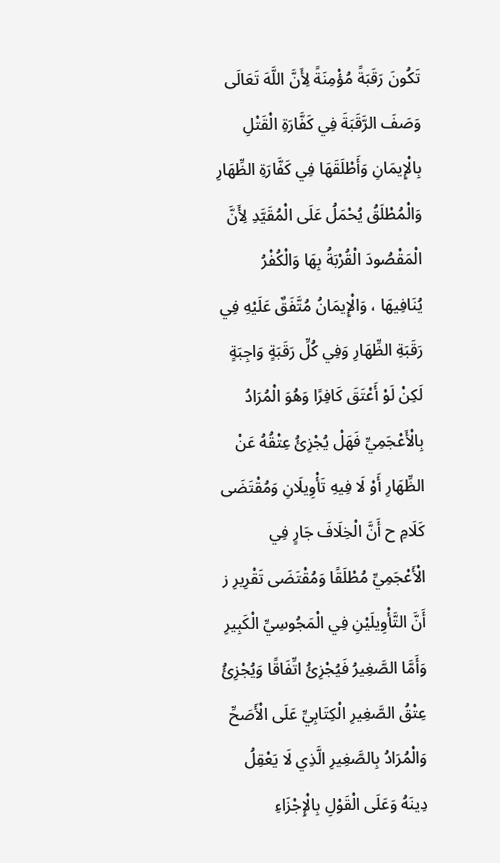تَكُونَ رَقَبَةً مُؤْمِنَةً لِأَنَّ اللَّهَ تَعَالَى وَصَفَ الرَّقَبَةَ فِي كَفَّارَةِ الْقَتْلِ بِالْإِيمَانِ وَأَطْلَقَهَا فِي كَفَّارَةِ الظِّهَارِ وَالْمُطْلَقُ يُحْمَلُ عَلَى الْمُقَيَّدِ لِأَنَّ الْمَقْصُودَ الْقُرْبَةُ بِهَا وَالْكُفْرُ يُنَافِيهَا ، وَالْإِيمَانُ مُتَّفَقٌ عَلَيْهِ فِي رَقَبَةِ الظِّهَارِ وَفِي كُلِّ رَقَبَةٍ وَاجِبَةٍ لَكِنْ لَوْ أَعْتَقَ كَافِرًا وَهُوَ الْمُرَادُ بِالْأَعْجَمِيِّ فَهَلْ يُجْزِئُ عِتْقُهُ عَنْ الظِّهَارِ أَوْ لَا فِيهِ تَأْوِيلَانِ وَمُقْتَضَى كَلَامِ ح أَنَّ الْخِلَافَ جَارٍ فِي الْأَعْجَمِيِّ مُطْلَقًا وَمُقْتَضَى تَقْرِيرِ ز أَنَّ التَّأْوِيلَيْنِ فِي الْمَجُوسِيِّ الْكَبِيرِ وَأَمَّا الصَّغِيرُ فَيُجْزِئُ اتِّفَاقًا وَيُجْزِئُ عِتْقُ الصَّغِيرِ الْكِتَابِيِّ عَلَى الْأَصَحِّ وَالْمُرَادُ بِالصَّغِيرِ الَّذِي لَا يَعْقِلُ دِينَهُ وَعَلَى الْقَوْلِ بِالْإِجْزَاءِ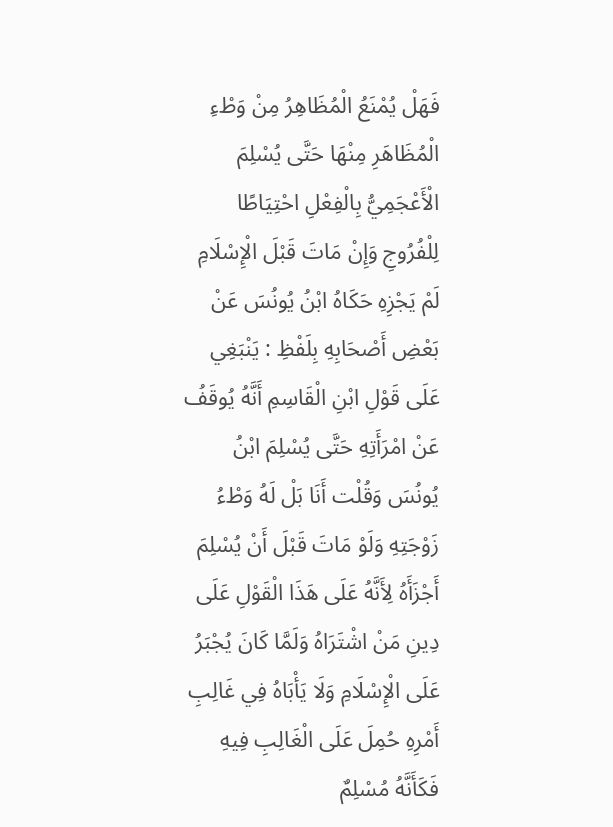فَهَلْ يُمْنَعُ الْمُظَاهِرُ مِنْ وَطْءِ الْمُظَاهَرِ مِنْهَا حَتَّى يُسْلِمَ الْأَعْجَمِيُّ بِالْفِعْلِ احْتِيَاطًا لِلْفُرُوجِ وَإِنْ مَاتَ قَبْلَ الْإِسْلَامِ لَمْ يَجْزِهِ حَكَاهُ ابْنُ يُونُسَ عَنْ بَعْضِ أَصْحَابِهِ بِلَفْظِ : يَنْبَغِي عَلَى قَوْلِ ابْنِ الْقَاسِمِ أَنَّهُ يُوقَفُ عَنْ امْرَأَتِهِ حَتَّى يُسْلِمَ ابْنُ يُونُسَ وَقُلْت أَنَا بَلْ لَهُ وَطْءُ زَوْجَتِهِ وَلَوْ مَاتَ قَبْلَ أَنْ يُسْلِمَ أَجْزَأَهُ لِأَنَّهُ عَلَى هَذَا الْقَوْلِ عَلَى دِينِ مَنْ اشْتَرَاهُ وَلَمَّا كَانَ يُجْبَرُ عَلَى الْإِسْلَامِ وَلَا يَأْبَاهُ فِي غَالِبِ أَمْرِهِ حُمِلَ عَلَى الْغَالِبِ فِيهِ فَكَأَنَّهُ مُسْلِمٌ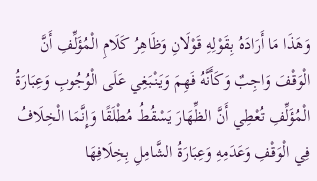وَهَذَا مَا أَرَادَهُ بِقَوْلِهِ قَوْلَانِ وَظَاهِرُ كَلَامِ الْمُؤَلِّفِ أَنَّ الْوَقْفَ وَاجِبٌ وَكَأَنَّهُ فَهِمَ وَيَنْبَغِي عَلَى الْوُجُوبِ وَعِبَارَةُ الْمُؤَلِّفِ تُعْطِي أَنَّ الظِّهَارَ يَسْقُطُ مُطْلَقًا وَإِنَّمَا الْخِلَافُ فِي الْوَقْفِ وَعَدَمِهِ وَعِبَارَةُ الشَّامِلِ بِخِلَافِهَا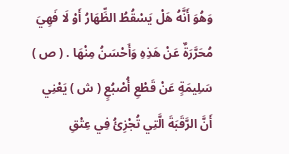وَهُوَ أَنَّهُ هَلْ يَسْقُطُ الظِّهَارُ أَوْ لَا فَهِيَ مُحَرَّرَةٌ عَنْ هَذِهِ وَأَحْسَنُ مِنْهَا . ( ص ) سَلِيمَةٍ عَنْ قَطْعِ أُصْبُعٍ ( ش ) يَعْنِي أَنَّ الرَّقَبَةَ الَّتِي تُجْزِئُ فِي عِتْقِ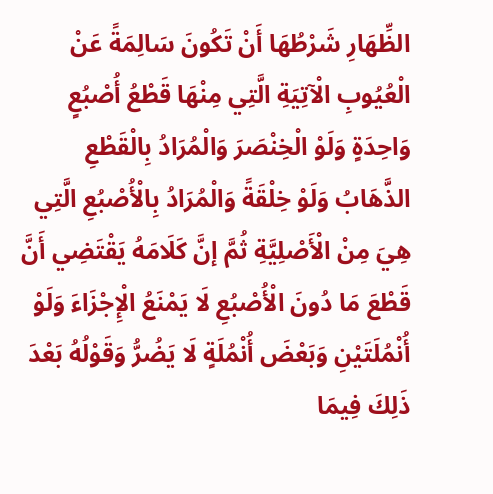الظِّهَارِ شَرْطُهَا أَنْ تَكُونَ سَالِمَةً عَنْ الْعُيُوبِ الْآتِيَةِ الَّتِي مِنْهَا قَطْعُ أُصْبُعٍ وَاحِدَةٍ وَلَوْ الْخِنْصَرَ وَالْمُرَادُ بِالْقَطْعِ الذَّهَابُ وَلَوْ خِلْقَةً وَالْمُرَادُ بِالْأُصْبُعِ الَّتِي هِيَ مِنْ الْأَصْلِيَّةِ ثُمَّ إنَّ كَلَامَهُ يَقْتَضِي أَنَّ قَطْعَ مَا دُونَ الْأُصْبُعِ لَا يَمْنَعُ الْإِجْزَاءَ وَلَوْ أُنْمُلَتَيْنِ وَبَعْضَ أُنْمُلَةٍ لَا يَضُرُّ وَقَوْلُهُ بَعْدَ ذَلِكَ فِيمَا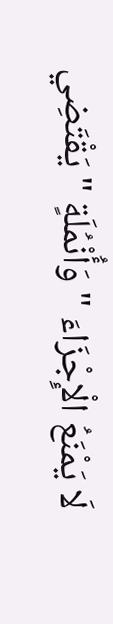لَا يَمْنَعُ الْإِجْزَاءَ " وَأُنْمُلَةٍ " يَقْتَضِي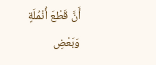أَنَّ قَطْعَ أُنْمُلَةٍ وَبَعْضِ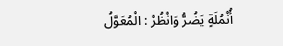أُنْمُلَةٍ يَضُرُّ وَانْظُرْ : الْمُعَوَّلُ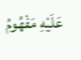عَلَيْهِ مَفْهُومُ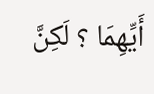أَيِّهِمَا ؟ لَكِنَّ